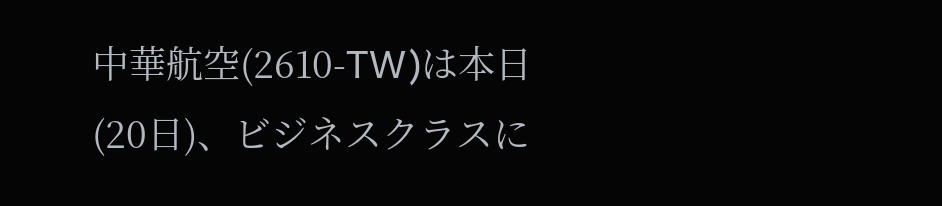中華航空(2610-TW)は本日(20日)、ビジネスクラスに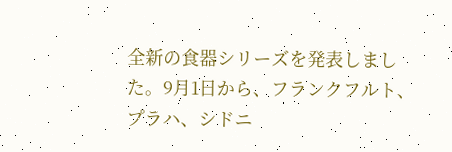全新の食器シリーズを発表しました。9月1日から、フランクフルト、プラハ、シドニ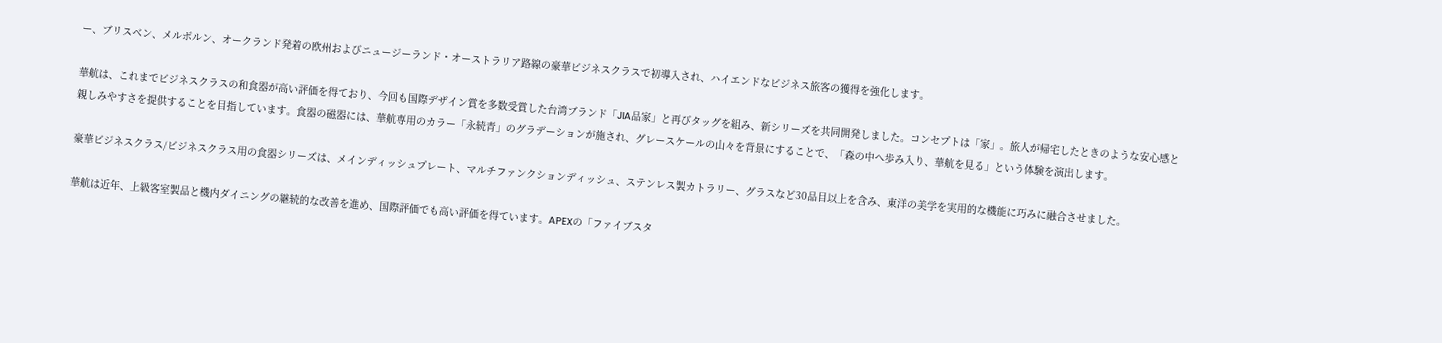ー、ブリスベン、メルボルン、オークランド発着の欧州およびニュージーランド・オーストラリア路線の豪華ビジネスクラスで初導入され、ハイエンドなビジネス旅客の獲得を強化します。

華航は、これまでビジネスクラスの和食器が高い評価を得ており、今回も国際デザイン賞を多数受賞した台湾ブランド「JIA品家」と再びタッグを組み、新シリーズを共同開発しました。コンセプトは「家」。旅人が帰宅したときのような安心感と親しみやすさを提供することを目指しています。食器の磁器には、華航専用のカラー「永続青」のグラデーションが施され、グレースケールの山々を背景にすることで、「森の中へ歩み入り、華航を見る」という体験を演出します。

豪華ビジネスクラス/ビジネスクラス用の食器シリーズは、メインディッシュプレート、マルチファンクションディッシュ、ステンレス製カトラリー、グラスなど30品目以上を含み、東洋の美学を実用的な機能に巧みに融合させました。

華航は近年、上級客室製品と機内ダイニングの継続的な改善を進め、国際評価でも高い評価を得ています。APEXの「ファイブスタ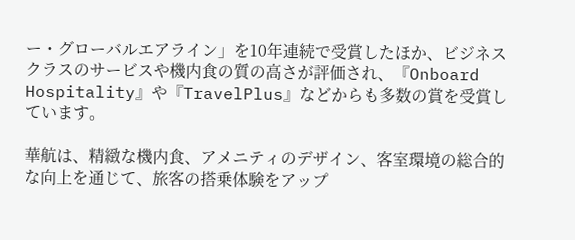ー・グローバルエアライン」を10年連続で受賞したほか、ビジネスクラスのサービスや機内食の質の高さが評価され、『Onboard Hospitality』や『TravelPlus』などからも多数の賞を受賞しています。

華航は、精緻な機内食、アメニティのデザイン、客室環境の総合的な向上を通じて、旅客の搭乗体験をアップ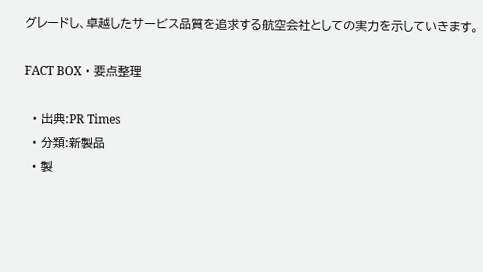グレードし、卓越したサービス品質を追求する航空会社としての実力を示していきます。

FACT BOX ・ 要点整理

  • 出典:PR Times
  • 分類:新製品
  • 製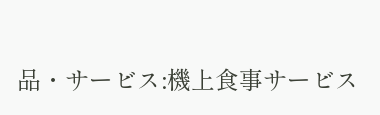品・サービス:機上食事サービス